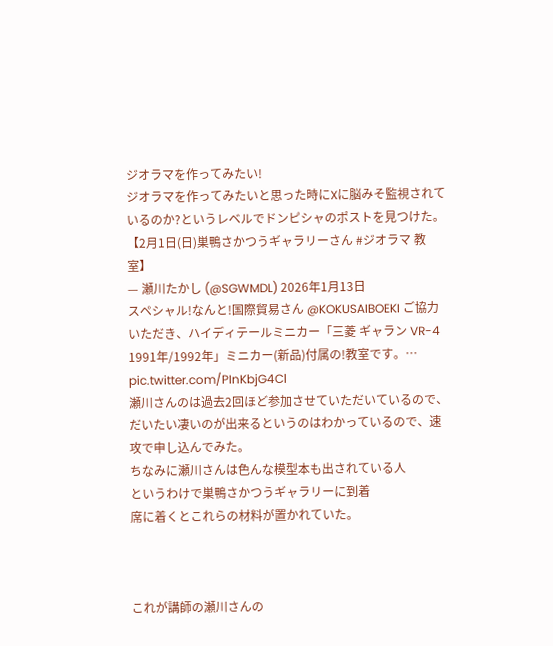ジオラマを作ってみたい!
ジオラマを作ってみたいと思った時にXに脳みそ監視されているのか?というレベルでドンピシャのポストを見つけた。
【2月1日(日)巣鴨さかつうギャラリーさん #ジオラマ 教室】
— 瀬川たかし (@SGWMDL) 2026年1月13日
スペシャル!なんと!国際貿易さん @KOKUSAIBOEKI ご協力いただき、ハイディテールミニカー「三菱 ギャラン VR-4 1991年/1992年」ミニカー(新品)付属の!教室です。… pic.twitter.com/PInKbjG4Cl
瀬川さんのは過去2回ほど参加させていただいているので、だいたい凄いのが出来るというのはわかっているので、速攻で申し込んでみた。
ちなみに瀬川さんは色んな模型本も出されている人
というわけで巣鴨さかつうギャラリーに到着
席に着くとこれらの材料が置かれていた。



これが講師の瀬川さんの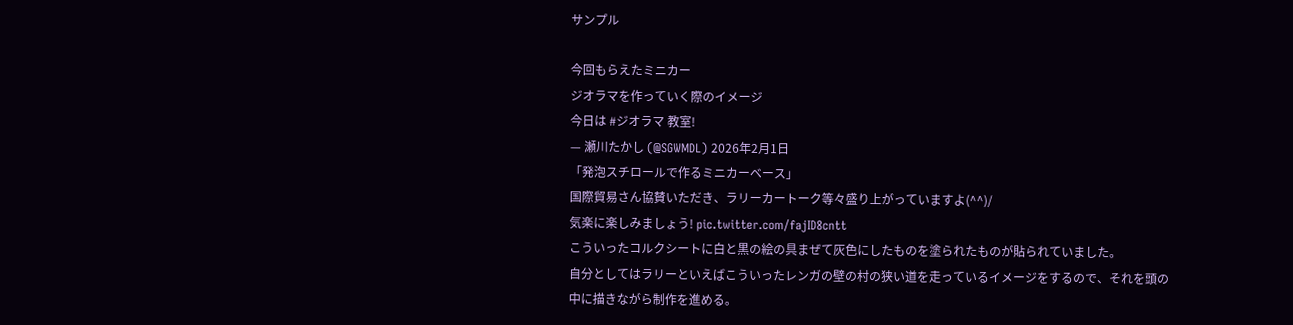サンプル

今回もらえたミニカー
ジオラマを作っていく際のイメージ
今日は #ジオラマ 教室!
— 瀬川たかし (@SGWMDL) 2026年2月1日
「発泡スチロールで作るミニカーベース」
国際貿易さん協賛いただき、ラリーカートーク等々盛り上がっていますよ(^^)/
気楽に楽しみましょう! pic.twitter.com/fajID8cntt
こういったコルクシートに白と黒の絵の具まぜて灰色にしたものを塗られたものが貼られていました。
自分としてはラリーといえばこういったレンガの壁の村の狭い道を走っているイメージをするので、それを頭の中に描きながら制作を進める。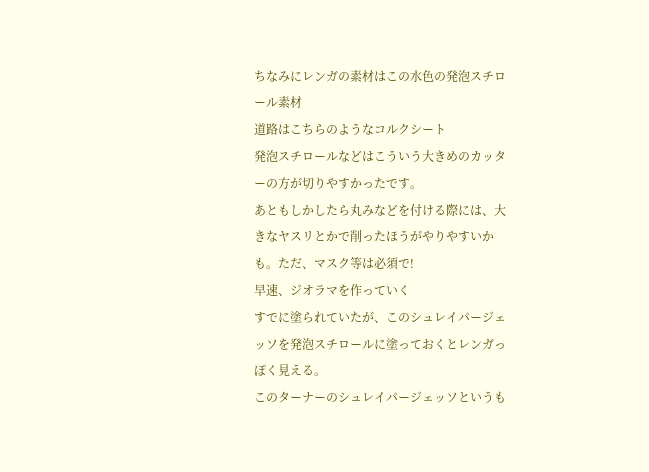ちなみにレンガの素材はこの水色の発泡スチロール素材
道路はこちらのようなコルクシート
発泡スチロールなどはこういう大きめのカッターの方が切りやすかったです。
あともしかしたら丸みなどを付ける際には、大きなヤスリとかで削ったほうがやりやすいかも。ただ、マスク等は必須で!
早速、ジオラマを作っていく
すでに塗られていたが、このシュレイパージェッソを発泡スチロールに塗っておくとレンガっぽく見える。
このターナーのシュレイパージェッソというも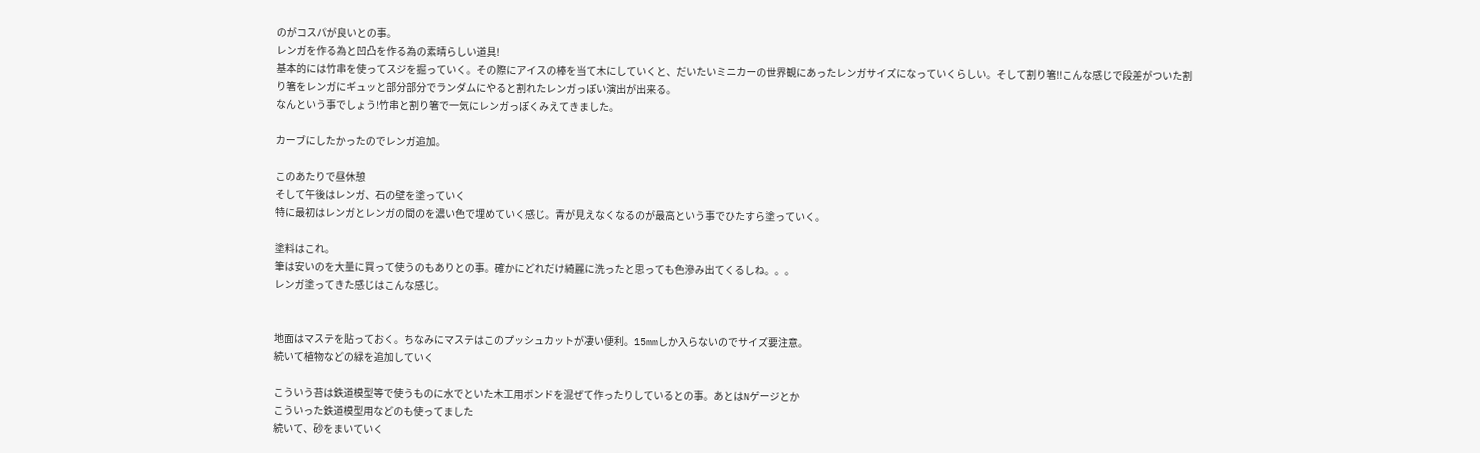のがコスパが良いとの事。
レンガを作る為と凹凸を作る為の素晴らしい道具!
基本的には竹串を使ってスジを掘っていく。その際にアイスの棒を当て木にしていくと、だいたいミニカーの世界観にあったレンガサイズになっていくらしい。そして割り箸!!こんな感じで段差がついた割り箸をレンガにギュッと部分部分でランダムにやると割れたレンガっぽい演出が出来る。
なんという事でしょう!竹串と割り箸で一気にレンガっぽくみえてきました。

カーブにしたかったのでレンガ追加。

このあたりで昼休憩
そして午後はレンガ、石の壁を塗っていく
特に最初はレンガとレンガの間のを濃い色で埋めていく感じ。青が見えなくなるのが最高という事でひたすら塗っていく。

塗料はこれ。
筆は安いのを大量に買って使うのもありとの事。確かにどれだけ綺麗に洗ったと思っても色滲み出てくるしね。。。
レンガ塗ってきた感じはこんな感じ。


地面はマステを貼っておく。ちなみにマステはこのプッシュカットが凄い便利。15mmしか入らないのでサイズ要注意。
続いて植物などの緑を追加していく

こういう苔は鉄道模型等で使うものに水でといた木工用ボンドを混ぜて作ったりしているとの事。あとはNゲージとか
こういった鉄道模型用などのも使ってました
続いて、砂をまいていく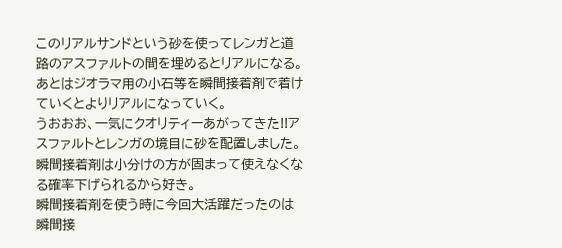このリアルサンドという砂を使ってレンガと道路のアスファルトの間を埋めるとリアルになる。あとはジオラマ用の小石等を瞬間接着剤で着けていくとよりリアルになっていく。
うおおお、一気にクオリティーあがってきた!!アスファルトとレンガの境目に砂を配置しました。瞬間接着剤は小分けの方が固まって使えなくなる確率下げられるから好き。
瞬間接着剤を使う時に今回大活躍だったのは瞬間接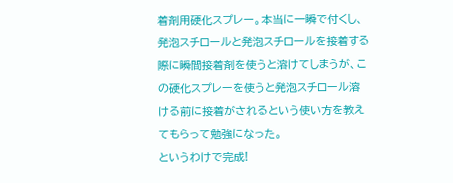着剤用硬化スプレー。本当に一瞬で付くし、発泡スチロールと発泡スチロールを接着する際に瞬間接着剤を使うと溶けてしまうが、この硬化スプレーを使うと発泡スチロール溶ける前に接着がされるという使い方を教えてもらって勉強になった。
というわけで完成!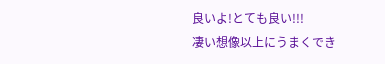良いよ!とても良い!!!
凄い想像以上にうまくでき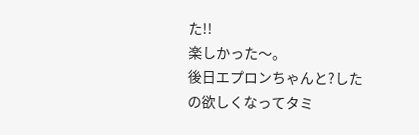た!!
楽しかった〜。
後日エプロンちゃんと?したの欲しくなってタミ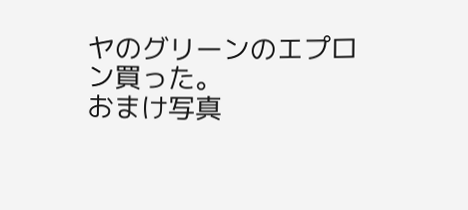ヤのグリーンのエプロン買った。
おまけ写真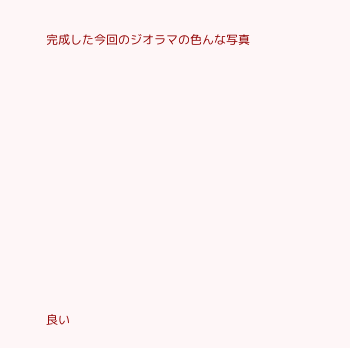完成した今回のジオラマの色んな写真













良い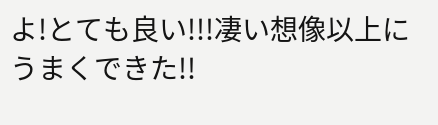よ!とても良い!!!凄い想像以上にうまくできた!!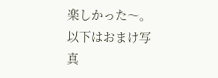楽しかった〜。
以下はおまけ写真